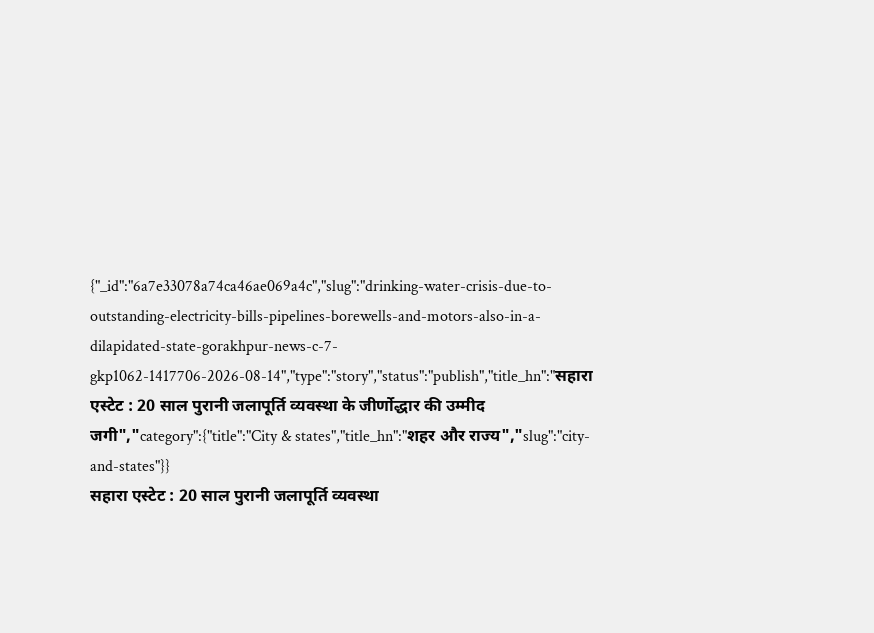{"_id":"6a7e33078a74ca46ae069a4c","slug":"drinking-water-crisis-due-to-outstanding-electricity-bills-pipelines-borewells-and-motors-also-in-a-dilapidated-state-gorakhpur-news-c-7-gkp1062-1417706-2026-08-14","type":"story","status":"publish","title_hn":"सहारा एस्टेट : 20 साल पुरानी जलापूर्ति व्यवस्था के जीर्णोद्धार की उम्मीद जगी","category":{"title":"City & states","title_hn":"शहर और राज्य","slug":"city-and-states"}}
सहारा एस्टेट : 20 साल पुरानी जलापूर्ति व्यवस्था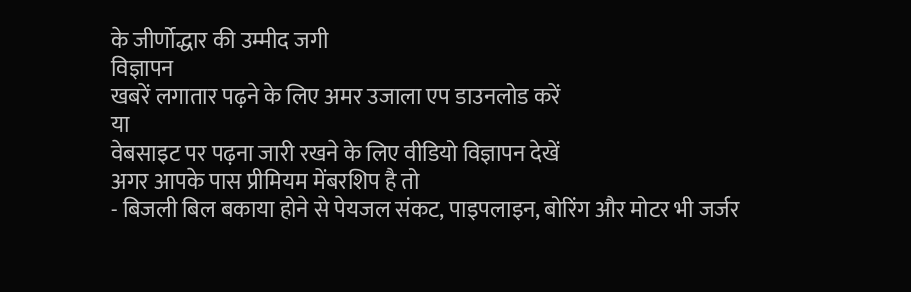के जीर्णोद्धार की उम्मीद जगी
विज्ञापन
खबरें लगातार पढ़ने के लिए अमर उजाला एप डाउनलोड करें
या
वेबसाइट पर पढ़ना जारी रखने के लिए वीडियो विज्ञापन देखें
अगर आपके पास प्रीमियम मेंबरशिप है तो
- बिजली बिल बकाया होने से पेयजल संकट, पाइपलाइन, बोरिंग और मोटर भी जर्जर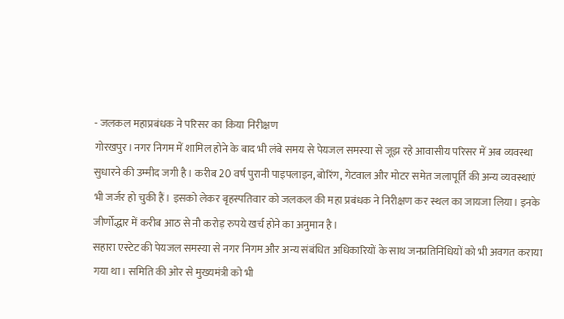- जलकल महाप्रबंधक ने परिसर का किया निरीक्षण
गोरखपुर। नगर निगम में शामिल होने के बाद भी लंबे समय से पेयजल समस्या से जूझ रहे आवासीय परिसर में अब व्यवस्था सुधारने की उम्मीद जगी है। करीब 20 वर्ष पुरानी पाइपलाइन, बोरिंग, गेटवाल और मोटर समेत जलापूर्ति की अन्य व्यवस्थाएं भी जर्जर हो चुकी हैं। इसको लेकर बृहस्पतिवार को जलकल की महा प्रबंधक ने निरीक्षण कर स्थल का जायजा लिया। इनके जीर्णोद्धार में करीब आठ से नौ करोड़ रुपये खर्च होने का अनुमान है।
सहारा एस्टेट की पेयजल समस्या से नगर निगम और अन्य संबंधित अधिकारियों के साथ जनप्रतिनिधियों को भी अवगत कराया गया था। समिति की ओर से मुख्यमंत्री को भी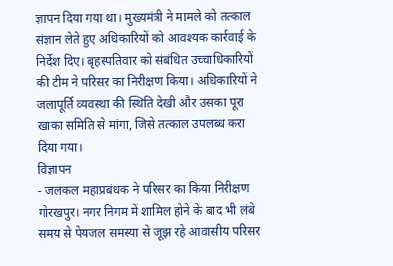ज्ञापन दिया गया था। मुख्यमंत्री ने मामले को तत्काल संज्ञान लेते हुए अधिकारियों को आवश्यक कार्रवाई के निर्देश दिए। बृहस्पतिवार को संबंधित उच्चाधिकारियों की टीम ने परिसर का निरीक्षण किया। अधिकारियों ने जलापूर्ति व्यवस्था की स्थिति देखी और उसका पूरा खाका समिति से मांगा, जिसे तत्काल उपलब्ध करा दिया गया।
विज्ञापन
- जलकल महाप्रबंधक ने परिसर का किया निरीक्षण
गोरखपुर। नगर निगम में शामिल होने के बाद भी लंबे समय से पेयजल समस्या से जूझ रहे आवासीय परिसर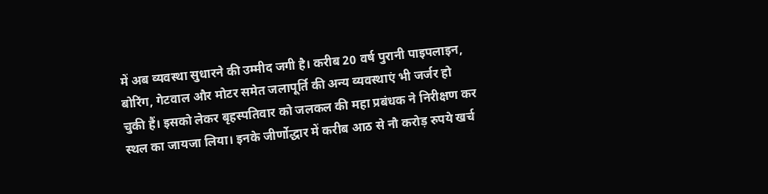में अब व्यवस्था सुधारने की उम्मीद जगी है। करीब 20 वर्ष पुरानी पाइपलाइन, बोरिंग, गेटवाल और मोटर समेत जलापूर्ति की अन्य व्यवस्थाएं भी जर्जर हो चुकी हैं। इसको लेकर बृहस्पतिवार को जलकल की महा प्रबंधक ने निरीक्षण कर स्थल का जायजा लिया। इनके जीर्णोद्धार में करीब आठ से नौ करोड़ रुपये खर्च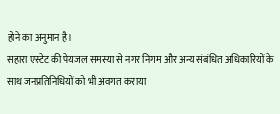होने का अनुमान है।
सहारा एस्टेट की पेयजल समस्या से नगर निगम और अन्य संबंधित अधिकारियों के साथ जनप्रतिनिधियों को भी अवगत कराया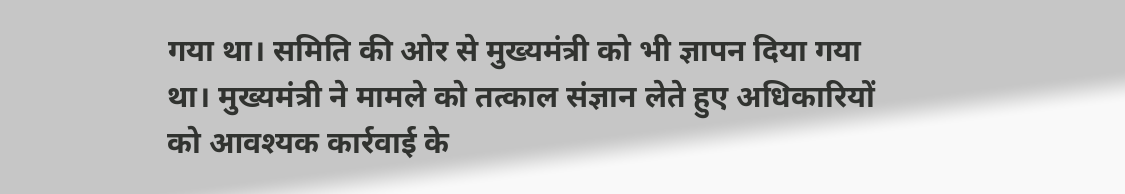गया था। समिति की ओर से मुख्यमंत्री को भी ज्ञापन दिया गया था। मुख्यमंत्री ने मामले को तत्काल संज्ञान लेते हुए अधिकारियों को आवश्यक कार्रवाई के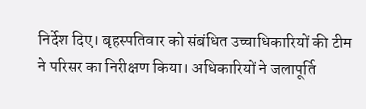निर्देश दिए। बृहस्पतिवार को संबंधित उच्चाधिकारियों की टीम ने परिसर का निरीक्षण किया। अधिकारियों ने जलापूर्ति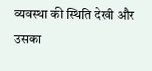व्यवस्था की स्थिति देखी और उसका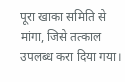पूरा खाका समिति से मांगा, जिसे तत्काल उपलब्ध करा दिया गया।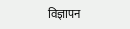विज्ञापन